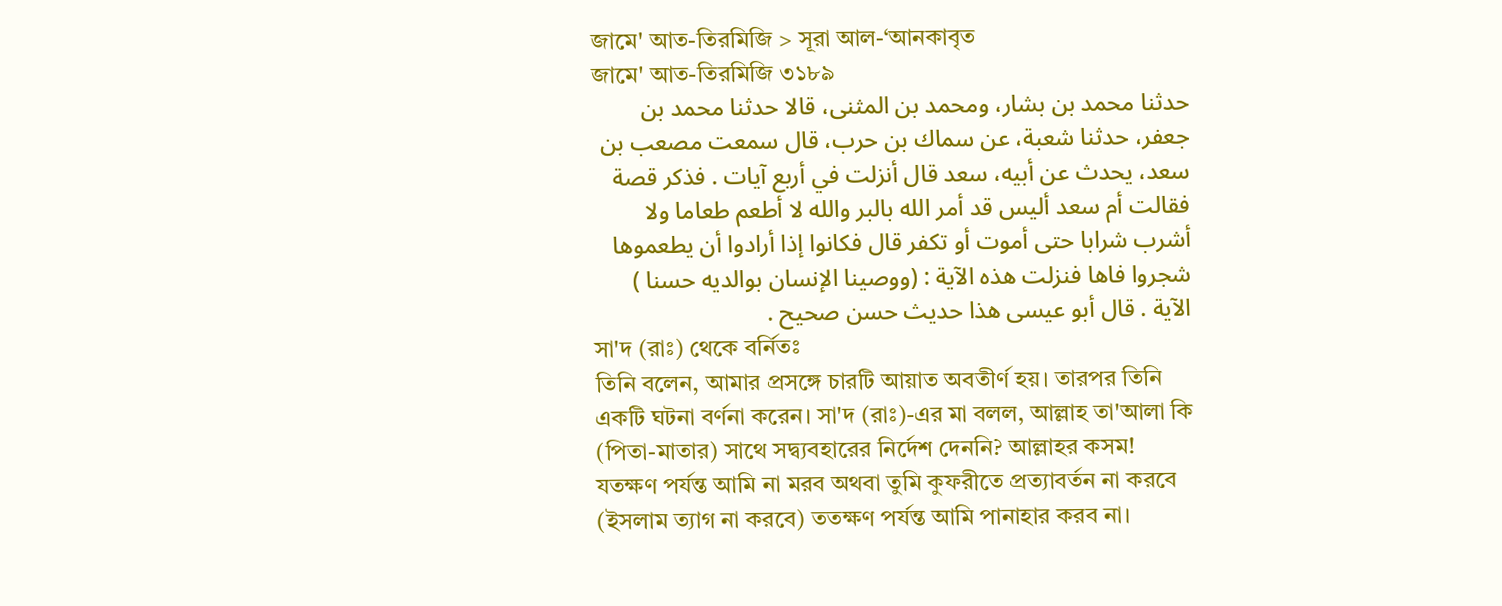জামে' আত-তিরমিজি > সূরা আল-‘আনকাবৃত
জামে' আত-তিরমিজি ৩১৮৯
حدثنا محمد بن بشار، ومحمد بن المثنى، قالا حدثنا محمد بن جعفر، حدثنا شعبة، عن سماك بن حرب، قال سمعت مصعب بن سعد، يحدث عن أبيه، سعد قال أنزلت في أربع آيات . فذكر قصة فقالت أم سعد أليس قد أمر الله بالبر والله لا أطعم طعاما ولا أشرب شرابا حتى أموت أو تكفر قال فكانوا إذا أرادوا أن يطعموها شجروا فاها فنزلت هذه الآية : (ووصينا الإنسان بوالديه حسنا ) الآية . قال أبو عيسى هذا حديث حسن صحيح .
সা'দ (রাঃ) থেকে বর্নিতঃ
তিনি বলেন, আমার প্রসঙ্গে চারটি আয়াত অবতীর্ণ হয়। তারপর তিনি একটি ঘটনা বর্ণনা করেন। সা'দ (রাঃ)-এর মা বলল, আল্লাহ তা'আলা কি (পিতা-মাতার) সাথে সদ্ব্যবহারের নির্দেশ দেননি? আল্লাহর কসম! যতক্ষণ পর্যন্ত আমি না মরব অথবা তুমি কুফরীতে প্রত্যাবর্তন না করবে (ইসলাম ত্যাগ না করবে) ততক্ষণ পর্যন্ত আমি পানাহার করব না।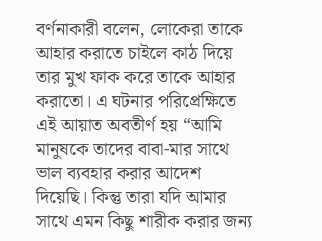বর্ণনাকারী বলেন, লোকেরা তাকে আহার করাতে চাইলে কাঠ দিয়ে তার মুখ ফাক করে তাকে আহার করাতো। এ ঘটনার পরিপ্রেক্ষিতে এই আয়াত অবতীর্ণ হয় “আমি মানুষকে তাদের বাবা-মার সাথে ভাল ব্যবহার করার আদেশ দিয়েছি। কিন্তু তারা যদি আমার সাথে এমন কিছু শারীক করার জন্য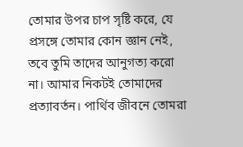তোমার উপর চাপ সৃষ্টি করে, যে প্রসঙ্গে তোমার কোন জ্ঞান নেই, তবে তুমি তাদের আনুগত্য করো না। আমার নিকটই তোমাদের প্রত্যাবর্তন। পার্থিব জীবনে তোমরা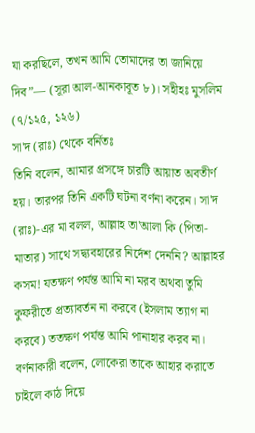যা করছিলে, তখন আমি তোমাদের তা জানিয়ে দিব”— (সূরা আল-আনকাবূত ৮)। সহীহঃ মুসলিম (৭/১২৫, ১২৬)
সা'দ (রাঃ) থেকে বর্নিতঃ
তিনি বলেন, আমার প্রসঙ্গে চারটি আয়াত অবতীর্ণ হয়। তারপর তিনি একটি ঘটনা বর্ণনা করেন। সা'দ (রাঃ)-এর মা বলল, আল্লাহ তা'আলা কি (পিতা-মাতার) সাথে সদ্ব্যবহারের নির্দেশ দেননি? আল্লাহর কসম! যতক্ষণ পর্যন্ত আমি না মরব অথবা তুমি কুফরীতে প্রত্যাবর্তন না করবে (ইসলাম ত্যাগ না করবে) ততক্ষণ পর্যন্ত আমি পানাহার করব না। বর্ণনাকারী বলেন, লোকেরা তাকে আহার করাতে চাইলে কাঠ দিয়ে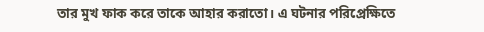তার মুখ ফাক করে তাকে আহার করাতো। এ ঘটনার পরিপ্রেক্ষিতে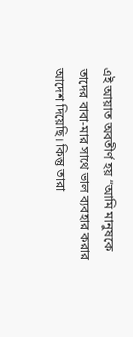এই আয়াত অবতীর্ণ হয় “আমি মানুষকে তাদের বাবা-মার সাথে ভাল ব্যবহার করার আদেশ দিয়েছি। কিন্তু তারা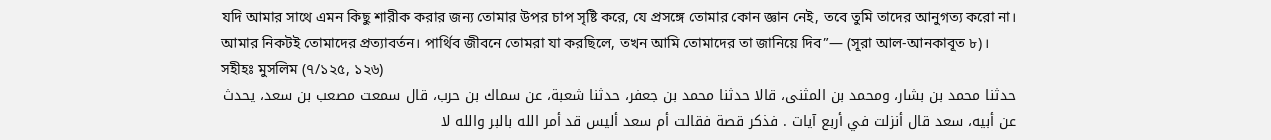যদি আমার সাথে এমন কিছু শারীক করার জন্য তোমার উপর চাপ সৃষ্টি করে, যে প্রসঙ্গে তোমার কোন জ্ঞান নেই, তবে তুমি তাদের আনুগত্য করো না। আমার নিকটই তোমাদের প্রত্যাবর্তন। পার্থিব জীবনে তোমরা যা করছিলে, তখন আমি তোমাদের তা জানিয়ে দিব”— (সূরা আল-আনকাবূত ৮)। সহীহঃ মুসলিম (৭/১২৫, ১২৬)
حدثنا محمد بن بشار، ومحمد بن المثنى، قالا حدثنا محمد بن جعفر، حدثنا شعبة، عن سماك بن حرب، قال سمعت مصعب بن سعد، يحدث عن أبيه، سعد قال أنزلت في أربع آيات . فذكر قصة فقالت أم سعد أليس قد أمر الله بالبر والله لا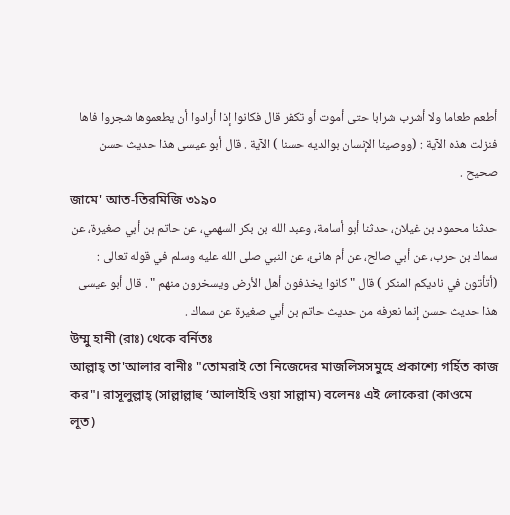أطعم طعاما ولا أشرب شرابا حتى أموت أو تكفر قال فكانوا إذا أرادوا أن يطعموها شجروا فاها فنزلت هذه الآية : (ووصينا الإنسان بوالديه حسنا ) الآية . قال أبو عيسى هذا حديث حسن صحيح .
জামে' আত-তিরমিজি ৩১৯০
حدثنا محمود بن غيلان، حدثنا أبو أسامة، وعبد الله بن بكر السهمي، عن حاتم بن أبي صغيرة، عن سماك بن حرب، عن أبي صالح، عن أم هانئ، عن النبي صلى الله عليه وسلم في قوله تعالى : (أتأتون في ناديكم المنكر ) قال " كانوا يخذفون أهل الأرض ويسخرون منهم " . قال أبو عيسى هذا حديث حسن إنما نعرفه من حديث حاتم بن أبي صغيرة عن سماك .
উম্মু হানী (রাঃ) থেকে বর্নিতঃ
আল্লাহ্ তা'আলার বানীঃ "তোমরাই তো নিজেদের মাজলিসসমুহে প্রকাশ্যে গর্হিত কাজ কর"। রাসূলুল্লাহ্ (সাল্লাল্লাহু ‘আলাইহি ওয়া সাল্লাম) বলেনঃ এই লোকেরা (কাওমে লূত)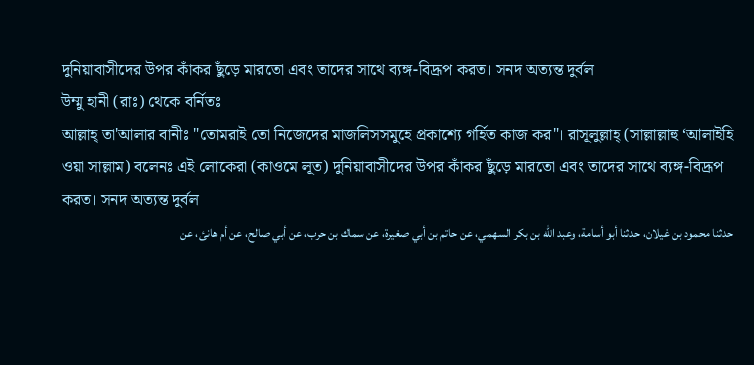দুনিয়াবাসীদের উপর কাঁকর ছুঁড়ে মারতো এবং তাদের সাথে ব্যঙ্গ-বিদ্রূপ করত। সনদ অত্যন্ত দুর্বল
উম্মু হানী (রাঃ) থেকে বর্নিতঃ
আল্লাহ্ তা'আলার বানীঃ "তোমরাই তো নিজেদের মাজলিসসমুহে প্রকাশ্যে গর্হিত কাজ কর"। রাসূলুল্লাহ্ (সাল্লাল্লাহু ‘আলাইহি ওয়া সাল্লাম) বলেনঃ এই লোকেরা (কাওমে লূত) দুনিয়াবাসীদের উপর কাঁকর ছুঁড়ে মারতো এবং তাদের সাথে ব্যঙ্গ-বিদ্রূপ করত। সনদ অত্যন্ত দুর্বল
حدثنا محمود بن غيلان، حدثنا أبو أسامة، وعبد الله بن بكر السهمي، عن حاتم بن أبي صغيرة، عن سماك بن حرب، عن أبي صالح، عن أم هانئ، عن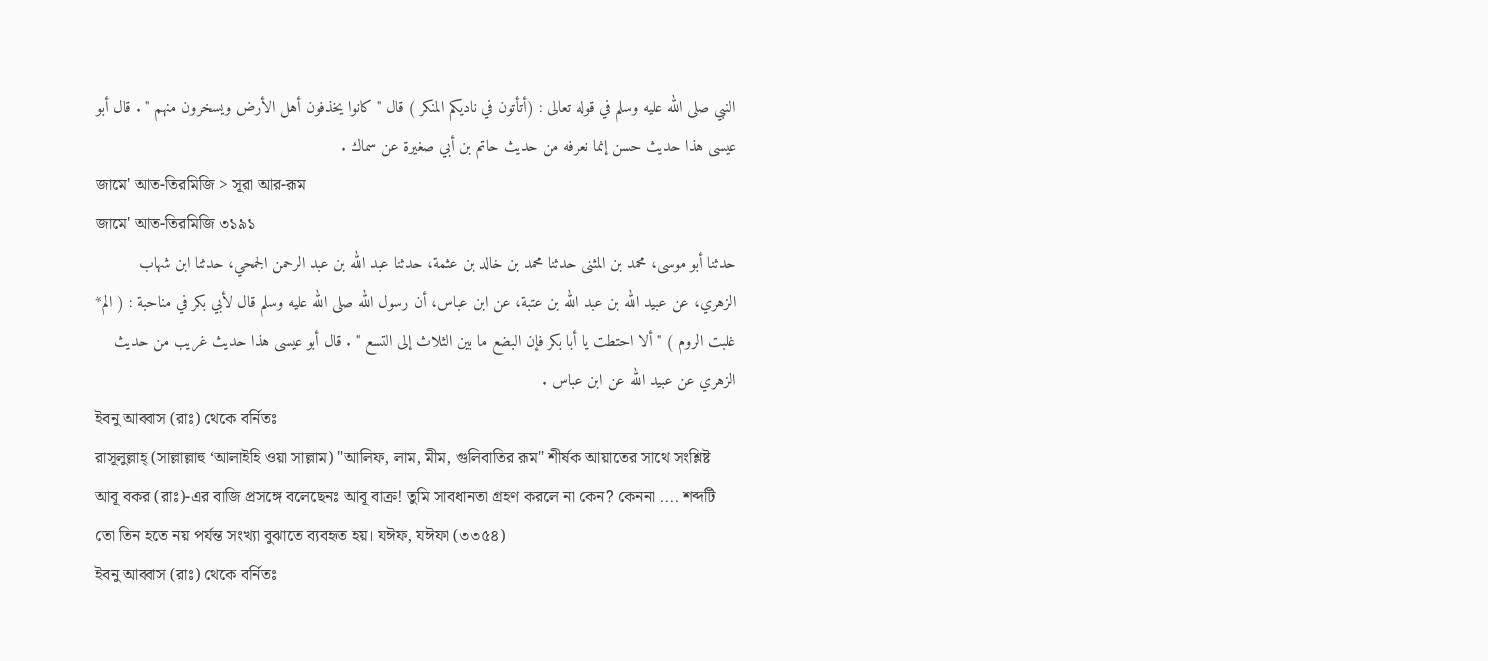النبي صلى الله عليه وسلم في قوله تعالى : (أتأتون في ناديكم المنكر ) قال " كانوا يخذفون أهل الأرض ويسخرون منهم " . قال أبو عيسى هذا حديث حسن إنما نعرفه من حديث حاتم بن أبي صغيرة عن سماك .
জামে' আত-তিরমিজি > সূরা আর-রূম
জামে' আত-তিরমিজি ৩১৯১
حدثنا أبو موسى، محمد بن المثنى حدثنا محمد بن خالد بن عثمة، حدثنا عبد الله بن عبد الرحمن الجمحي، حدثنا ابن شهاب الزهري، عن عبيد الله بن عبد الله بن عتبة، عن ابن عباس، أن رسول الله صلى الله عليه وسلم قال لأبي بكر في مناحبة : ( الم* غلبت الروم ) " ألا احتطت يا أبا بكر فإن البضع ما بين الثلاث إلى التسع " . قال أبو عيسى هذا حديث غريب من حديث الزهري عن عبيد الله عن ابن عباس .
ইবনু আব্বাস (রাঃ) থেকে বর্নিতঃ
রাসূলুল্লাহ্ (সাল্লাল্লাহু ‘আলাইহি ওয়া সাল্লাম) "আলিফ, লাম, মীম, গুলিবাতির রূম" শীর্ষক আয়াতের সাথে সংশ্লিষ্ট আবূ বকর (রাঃ)-এর বাজি প্রসঙ্গে বলেছেনঃ আবূ বাক্র! তুমি সাবধানতা গ্রহণ করলে না কেন? কেননা .... শব্দটি তো তিন হতে নয় পর্যন্ত সংখ্যা বুঝাতে ব্যবহৃত হয়। যঈফ, যঈফা (৩৩৫৪)
ইবনু আব্বাস (রাঃ) থেকে বর্নিতঃ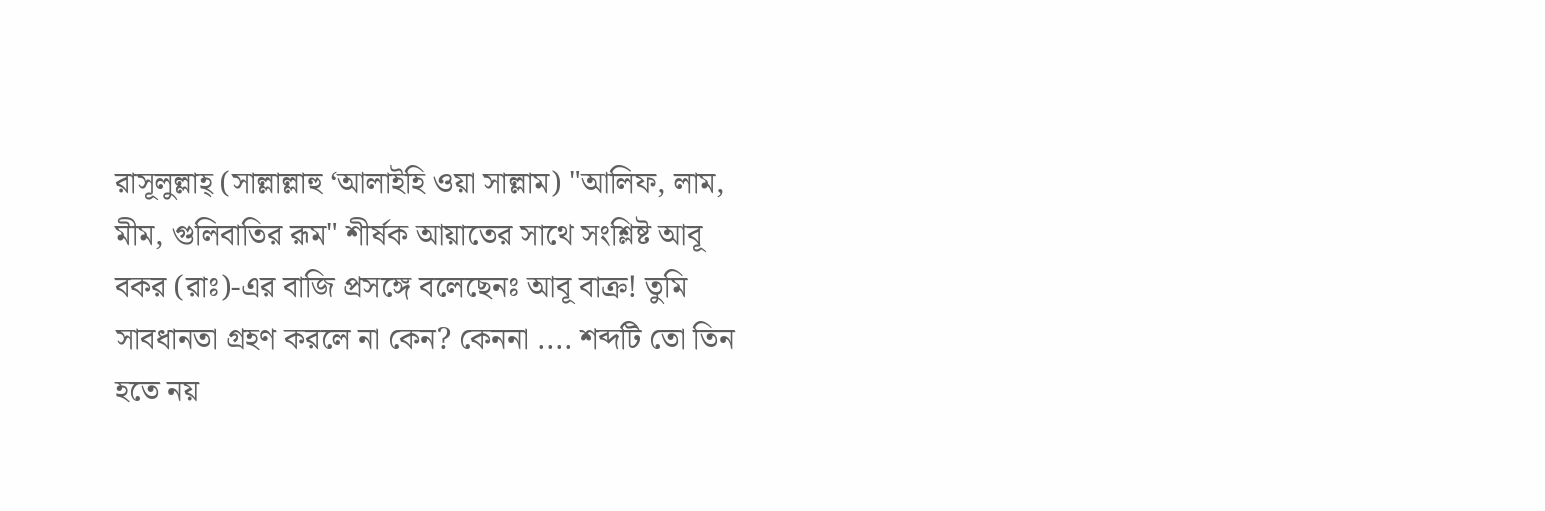রাসূলুল্লাহ্ (সাল্লাল্লাহু ‘আলাইহি ওয়া সাল্লাম) "আলিফ, লাম, মীম, গুলিবাতির রূম" শীর্ষক আয়াতের সাথে সংশ্লিষ্ট আবূ বকর (রাঃ)-এর বাজি প্রসঙ্গে বলেছেনঃ আবূ বাক্র! তুমি সাবধানতা গ্রহণ করলে না কেন? কেননা .... শব্দটি তো তিন হতে নয়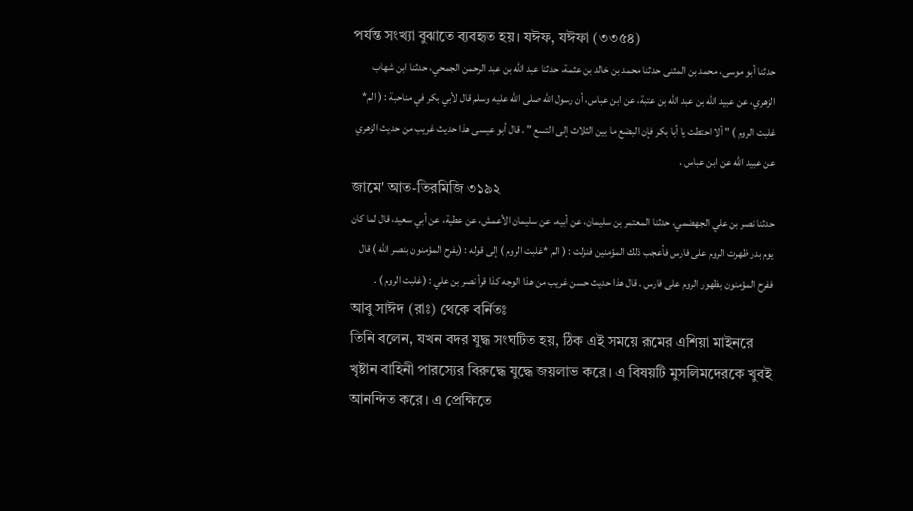পর্যন্ত সংখ্যা বুঝাতে ব্যবহৃত হয়। যঈফ, যঈফা (৩৩৫৪)
حدثنا أبو موسى، محمد بن المثنى حدثنا محمد بن خالد بن عثمة، حدثنا عبد الله بن عبد الرحمن الجمحي، حدثنا ابن شهاب الزهري، عن عبيد الله بن عبد الله بن عتبة، عن ابن عباس، أن رسول الله صلى الله عليه وسلم قال لأبي بكر في مناحبة : ( الم* غلبت الروم ) " ألا احتطت يا أبا بكر فإن البضع ما بين الثلاث إلى التسع " . قال أبو عيسى هذا حديث غريب من حديث الزهري عن عبيد الله عن ابن عباس .
জামে' আত-তিরমিজি ৩১৯২
حدثنا نصر بن علي الجهضمي، حدثنا المعتمر بن سليمان، عن أبيه، عن سليمان الأعمش، عن عطية، عن أبي سعيد، قال لما كان يوم بدر ظهرت الروم على فارس فأعجب ذلك المؤمنين فنزلت : ( الم *غلبت الروم ) إلى قوله : (يفرح المؤمنون بنصر الله ) قال ففرح المؤمنون بظهور الروم على فارس . قال هذا حديث حسن غريب من هذا الوجه كذا قرأ نصر بن علي : (غلبت الروم ) .
আবু সাঈদ (রাঃ) থেকে বর্নিতঃ
তিনি বলেন, যখন বদর যুদ্ধ সংঘটিত হয়, ঠিক এই সময়ে রূমের এশিয়া মাইনরে খৃষ্টান বাহিনী পারস্যের বিরুদ্ধে যুদ্ধে জয়লাভ করে। এ বিষয়টি মুসলিমদেরকে খুবই আনন্দিত করে। এ প্রেক্ষিতে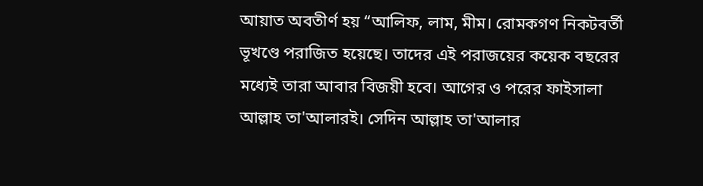আয়াত অবতীর্ণ হয় “আলিফ, লাম, মীম। রোমকগণ নিকটবর্তী ভূখণ্ডে পরাজিত হয়েছে। তাদের এই পরাজয়ের কয়েক বছরের মধ্যেই তারা আবার বিজয়ী হবে। আগের ও পরের ফাইসালা আল্লাহ তা'আলারই। সেদিন আল্লাহ তা'আলার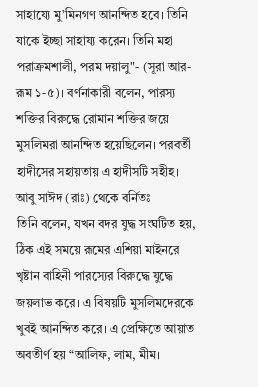সাহায্যে মু’মিনগণ আনন্দিত হবে। তিনি যাকে ইচ্ছা সাহায্য করেন। তিনি মহা পরাক্রমশালী, পরম দয়ালু"- (সূরা আর-রূম ১-৫)। বর্ণনাকারী বলেন, পারস্য শক্তির বিরুদ্ধে রোমান শক্তির জয়ে মুসলিমরা আনন্দিত হয়েছিলেন। পরবর্তী হাদীসের সহায়তায় এ হাদীসটি সহীহ।
আবু সাঈদ (রাঃ) থেকে বর্নিতঃ
তিনি বলেন, যখন বদর যুদ্ধ সংঘটিত হয়, ঠিক এই সময়ে রূমের এশিয়া মাইনরে খৃষ্টান বাহিনী পারস্যের বিরুদ্ধে যুদ্ধে জয়লাভ করে। এ বিষয়টি মুসলিমদেরকে খুবই আনন্দিত করে। এ প্রেক্ষিতে আয়াত অবতীর্ণ হয় “আলিফ, লাম, মীম।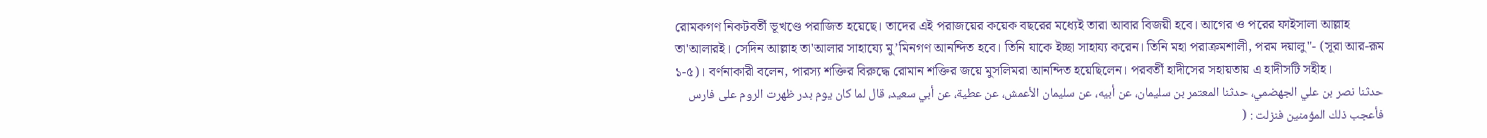রোমকগণ নিকটবর্তী ভূখণ্ডে পরাজিত হয়েছে। তাদের এই পরাজয়ের কয়েক বছরের মধ্যেই তারা আবার বিজয়ী হবে। আগের ও পরের ফাইসালা আল্লাহ তা'আলারই। সেদিন আল্লাহ তা'আলার সাহায্যে মু’মিনগণ আনন্দিত হবে। তিনি যাকে ইচ্ছা সাহায্য করেন। তিনি মহা পরাক্রমশালী, পরম দয়ালু"- (সূরা আর-রূম ১-৫)। বর্ণনাকারী বলেন, পারস্য শক্তির বিরুদ্ধে রোমান শক্তির জয়ে মুসলিমরা আনন্দিত হয়েছিলেন। পরবর্তী হাদীসের সহায়তায় এ হাদীসটি সহীহ।
حدثنا نصر بن علي الجهضمي، حدثنا المعتمر بن سليمان، عن أبيه، عن سليمان الأعمش، عن عطية، عن أبي سعيد، قال لما كان يوم بدر ظهرت الروم على فارس فأعجب ذلك المؤمنين فنزلت : (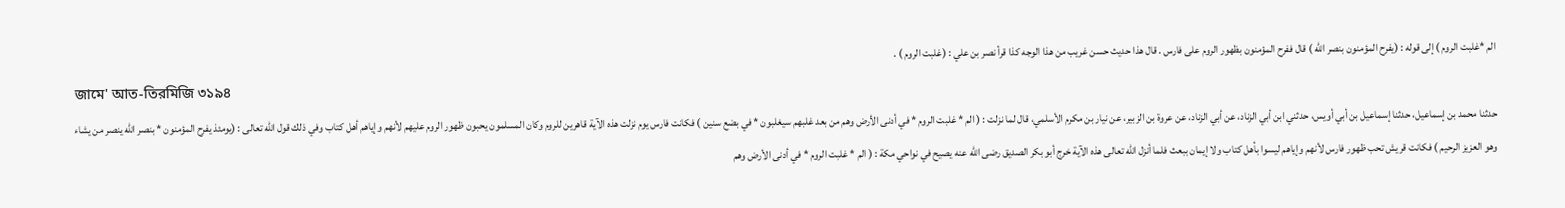الم *غلبت الروم ) إلى قوله : (يفرح المؤمنون بنصر الله ) قال ففرح المؤمنون بظهور الروم على فارس . قال هذا حديث حسن غريب من هذا الوجه كذا قرأ نصر بن علي : (غلبت الروم ) .
জামে' আত-তিরমিজি ৩১৯৪
حدثنا محمد بن إسماعيل، حدثنا إسماعيل بن أبي أويس، حدثني ابن أبي الزناد، عن أبي الزناد، عن عروة بن الزبير، عن نيار بن مكرم الأسلمي، قال لما نزلت : ( الم * غلبت الروم * في أدنى الأرض وهم من بعد غلبهم سيغلبون * في بضع سنين ) فكانت فارس يوم نزلت هذه الآية قاهرين للروم وكان المسلمون يحبون ظهور الروم عليهم لأنهم وإياهم أهل كتاب وفي ذلك قول الله تعالى : (يومئذ يفرح المؤمنون * بنصر الله ينصر من يشاء وهو العزيز الرحيم ) فكانت قريش تحب ظهور فارس لأنهم وإياهم ليسوا بأهل كتاب ولا إيمان ببعث فلما أنزل الله تعالى هذه الآية خرج أبو بكر الصديق رضى الله عنه يصيح في نواحي مكة : ( الم * غلبت الروم * في أدنى الأرض وهم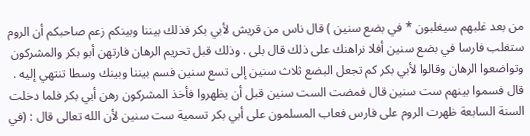من بعد غلبهم سيغلبون * في بضع سنين ) قال ناس من قريش لأبي بكر فذلك بيننا وبينكم زعم صاحبكم أن الروم ستغلب فارسا في بضع سنين أفلا نراهنك على ذلك قال بلى . وذلك قبل تحريم الرهان فارتهن أبو بكر والمشركون وتواضعوا الرهان وقالوا لأبي بكر كم تجعل البضع ثلاث سنين إلى تسع سنين فسم بيننا وبينك وسطا تنتهي إليه . قال فسموا بينهم ست سنين قال فمضت الست سنين قبل أن يظهروا فأخذ المشركون رهن أبي بكر فلما دخلت السنة السابعة ظهرت الروم على فارس فعاب المسلمون على أبي بكر تسمية ست سنين لأن الله تعالى قال : (في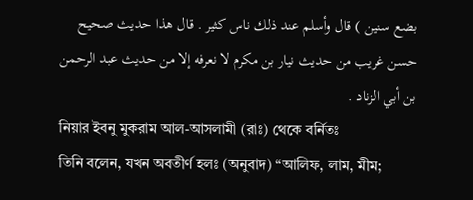بضع سنين ) قال وأسلم عند ذلك ناس كثير . قال هذا حديث صحيح حسن غريب من حديث نيار بن مكرم لا نعرفه إلا من حديث عبد الرحمن بن أبي الزناد .
নিয়ার ইবনু মুকরাম আল-আসলামী (রাঃ) থেকে বর্নিতঃ
তিনি বলেন, যখন অবতীর্ণ হলঃ (অনুবাদ) “আলিফ, লাম, মীম;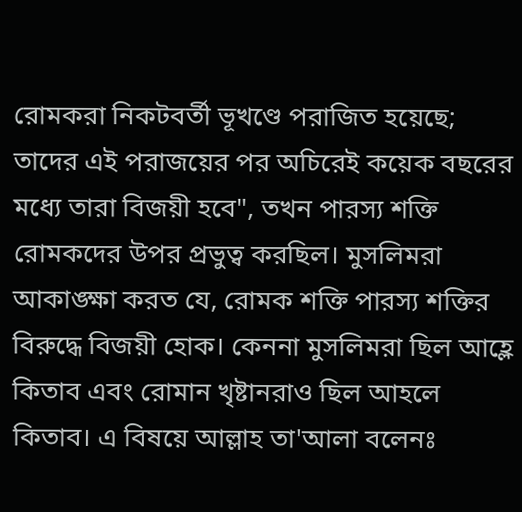রোমকরা নিকটবর্তী ভূখণ্ডে পরাজিত হয়েছে; তাদের এই পরাজয়ের পর অচিরেই কয়েক বছরের মধ্যে তারা বিজয়ী হবে", তখন পারস্য শক্তি রোমকদের উপর প্রভুত্ব করছিল। মুসলিমরা আকাঙ্ক্ষা করত যে, রোমক শক্তি পারস্য শক্তির বিরুদ্ধে বিজয়ী হোক। কেননা মুসলিমরা ছিল আহ্লে কিতাব এবং রোমান খৃষ্টানরাও ছিল আহলে কিতাব। এ বিষয়ে আল্লাহ তা'আলা বলেনঃ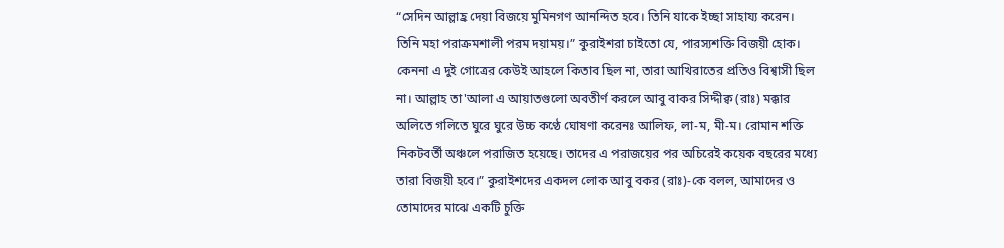“সেদিন আল্লাহ্র দেয়া বিজয়ে মুমিনগণ আনন্দিত হবে। তিনি যাকে ইচ্ছা সাহায্য করেন। তিনি মহা পরাক্রমশালী পরম দয়াময়।” কুরাইশরা চাইতো যে, পারস্যশক্তি বিজয়ী হোক। কেননা এ দুই গোত্রের কেউই আহলে কিতাব ছিল না, তারা আখিরাতের প্রতিও বিশ্বাসী ছিল না। আল্লাহ তা'আলা এ আয়াতগুলো অবতীর্ণ করলে আবু বাকর সিদ্দীক্ব (রাঃ) মক্কার অলিতে গলিতে ঘুরে ঘুরে উচ্চ কণ্ঠে ঘোষণা করেনঃ আলিফ, লা-ম, মী-ম। রোমান শক্তি নিকটবর্তী অঞ্চলে পরাজিত হয়েছে। তাদের এ পরাজয়ের পর অচিরেই কয়েক বছরের মধ্যে তারা বিজয়ী হবে।” কুরাইশদের একদল লোক আবু বকর (রাঃ)-কে বলল, আমাদের ও তোমাদের মাঝে একটি চুক্তি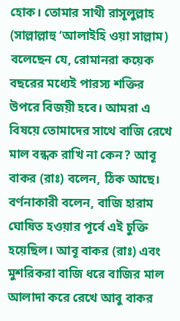হোক। তোমার সাথী রাসূলুল্লাহ (সাল্লাল্লাহু ‘আলাইহি ওয়া সাল্লাম) বলেছেন যে, রোমানরা কয়েক বছরের মধ্যেই পারস্য শক্তির উপরে বিজয়ী হবে। আমরা এ বিষয়ে তোমাদের সাথে বাজি রেখে মাল বন্ধক রাখি না কেন? আবূ বাকর (রাঃ) বলেন, ঠিক আছে। বর্ণনাকারী বলেন, বাজি হারাম ঘোষিত হওয়ার পূর্বে এই চুক্তি হয়েছিল। আবূ বাকর (রাঃ) এবং মুশরিকরা বাজি ধরে বাজির মাল আলাদা করে রেখে আবু বাকর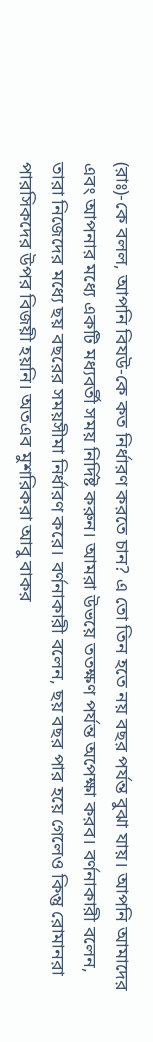(রাঃ)-কে বলল, আপনি বিযউ-কে কত নির্ধারণ করতে চান? এ তো তিন হতে নয় বছর পর্যন্ত বুঝা যায়। আপনি আমাদের এবং আপনার মধ্যে একটি মধ্যবর্তী সময় নির্দিষ্ট করুন। আমরা উভয়ে ততক্ষণ পর্যন্ত অপেক্ষা করব। বর্ণনাকারী বলেন, তারা নিজেদের মধ্যে ছয় বছরের সময়সীমা নির্ধারণ করে। বর্ণনাকারী বলেন, ছয় বছর পার হয়ে গেলেও কিন্তু রোমানরা পারসিকদের উপর বিজয়ী হয়নি। অতএব মুশরিকরা আবু বাকর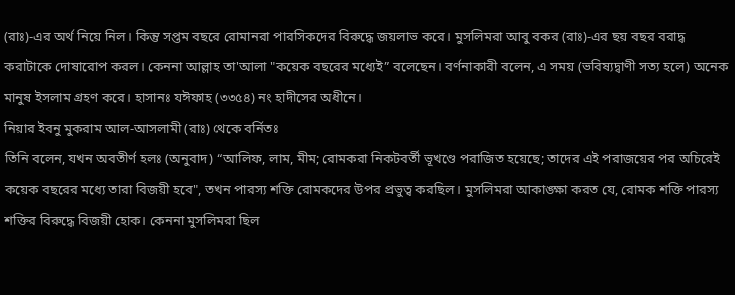(রাঃ)-এর অর্থ নিয়ে নিল। কিন্তু সপ্তম বছরে রোমানরা পারসিকদের বিরুদ্ধে জয়লাভ করে। মুসলিমরা আবু বকর (রাঃ)-এর ছয় বছর বরাদ্ধ করাটাকে দোষারোপ করল। কেননা আল্লাহ তা'আলা "কয়েক বছরের মধ্যেই” বলেছেন। বর্ণনাকারী বলেন, এ সময় (ভবিষ্যদ্বাণী সত্য হলে) অনেক মানুষ ইসলাম গ্রহণ করে। হাসানঃ যঈফাহ (৩৩৫৪) নং হাদীসের অধীনে।
নিয়ার ইবনু মুকরাম আল-আসলামী (রাঃ) থেকে বর্নিতঃ
তিনি বলেন, যখন অবতীর্ণ হলঃ (অনুবাদ) “আলিফ, লাম, মীম; রোমকরা নিকটবর্তী ভূখণ্ডে পরাজিত হয়েছে; তাদের এই পরাজয়ের পর অচিরেই কয়েক বছরের মধ্যে তারা বিজয়ী হবে", তখন পারস্য শক্তি রোমকদের উপর প্রভুত্ব করছিল। মুসলিমরা আকাঙ্ক্ষা করত যে, রোমক শক্তি পারস্য শক্তির বিরুদ্ধে বিজয়ী হোক। কেননা মুসলিমরা ছিল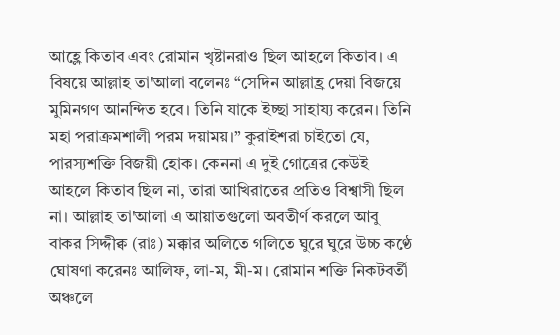আহ্লে কিতাব এবং রোমান খৃষ্টানরাও ছিল আহলে কিতাব। এ বিষয়ে আল্লাহ তা'আলা বলেনঃ “সেদিন আল্লাহ্র দেয়া বিজয়ে মুমিনগণ আনন্দিত হবে। তিনি যাকে ইচ্ছা সাহায্য করেন। তিনি মহা পরাক্রমশালী পরম দয়াময়।” কুরাইশরা চাইতো যে, পারস্যশক্তি বিজয়ী হোক। কেননা এ দুই গোত্রের কেউই আহলে কিতাব ছিল না, তারা আখিরাতের প্রতিও বিশ্বাসী ছিল না। আল্লাহ তা'আলা এ আয়াতগুলো অবতীর্ণ করলে আবু বাকর সিদ্দীক্ব (রাঃ) মক্কার অলিতে গলিতে ঘুরে ঘুরে উচ্চ কণ্ঠে ঘোষণা করেনঃ আলিফ, লা-ম, মী-ম। রোমান শক্তি নিকটবর্তী অঞ্চলে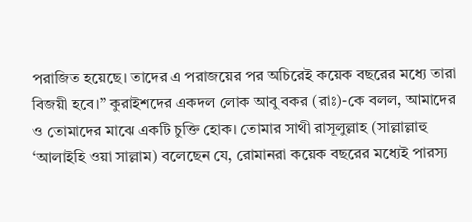পরাজিত হয়েছে। তাদের এ পরাজয়ের পর অচিরেই কয়েক বছরের মধ্যে তারা বিজয়ী হবে।” কুরাইশদের একদল লোক আবু বকর (রাঃ)-কে বলল, আমাদের ও তোমাদের মাঝে একটি চুক্তি হোক। তোমার সাথী রাসূলুল্লাহ (সাল্লাল্লাহু ‘আলাইহি ওয়া সাল্লাম) বলেছেন যে, রোমানরা কয়েক বছরের মধ্যেই পারস্য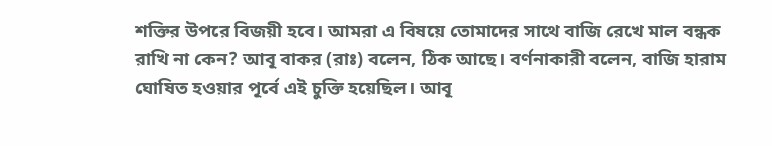শক্তির উপরে বিজয়ী হবে। আমরা এ বিষয়ে তোমাদের সাথে বাজি রেখে মাল বন্ধক রাখি না কেন? আবূ বাকর (রাঃ) বলেন, ঠিক আছে। বর্ণনাকারী বলেন, বাজি হারাম ঘোষিত হওয়ার পূর্বে এই চুক্তি হয়েছিল। আবূ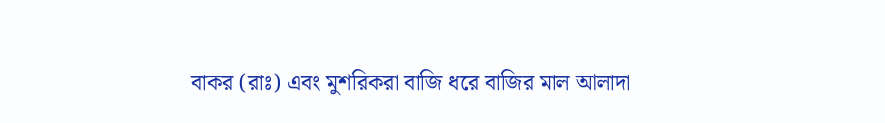বাকর (রাঃ) এবং মুশরিকরা বাজি ধরে বাজির মাল আলাদা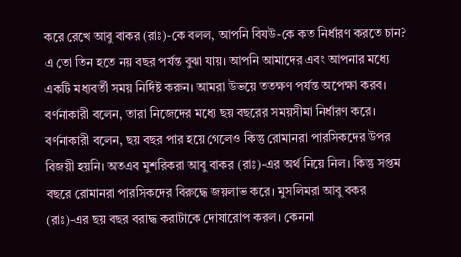করে রেখে আবু বাকর (রাঃ)-কে বলল, আপনি বিযউ-কে কত নির্ধারণ করতে চান? এ তো তিন হতে নয় বছর পর্যন্ত বুঝা যায়। আপনি আমাদের এবং আপনার মধ্যে একটি মধ্যবর্তী সময় নির্দিষ্ট করুন। আমরা উভয়ে ততক্ষণ পর্যন্ত অপেক্ষা করব। বর্ণনাকারী বলেন, তারা নিজেদের মধ্যে ছয় বছরের সময়সীমা নির্ধারণ করে। বর্ণনাকারী বলেন, ছয় বছর পার হয়ে গেলেও কিন্তু রোমানরা পারসিকদের উপর বিজয়ী হয়নি। অতএব মুশরিকরা আবু বাকর (রাঃ)-এর অর্থ নিয়ে নিল। কিন্তু সপ্তম বছরে রোমানরা পারসিকদের বিরুদ্ধে জয়লাভ করে। মুসলিমরা আবু বকর (রাঃ)-এর ছয় বছর বরাদ্ধ করাটাকে দোষারোপ করল। কেননা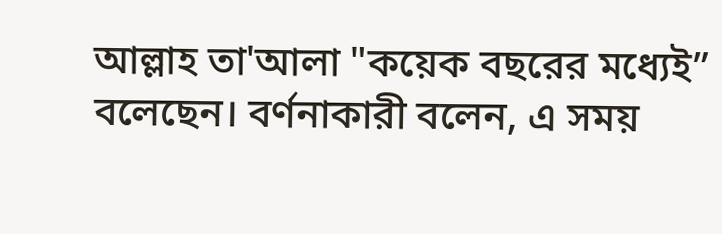আল্লাহ তা'আলা "কয়েক বছরের মধ্যেই” বলেছেন। বর্ণনাকারী বলেন, এ সময়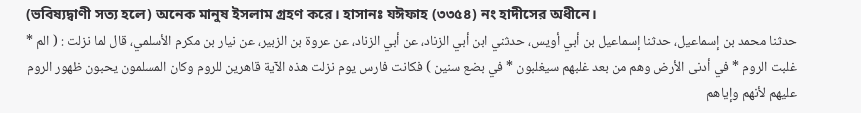(ভবিষ্যদ্বাণী সত্য হলে) অনেক মানুষ ইসলাম গ্রহণ করে। হাসানঃ যঈফাহ (৩৩৫৪) নং হাদীসের অধীনে।
حدثنا محمد بن إسماعيل، حدثنا إسماعيل بن أبي أويس، حدثني ابن أبي الزناد، عن أبي الزناد، عن عروة بن الزبير، عن نيار بن مكرم الأسلمي، قال لما نزلت : ( الم * غلبت الروم * في أدنى الأرض وهم من بعد غلبهم سيغلبون * في بضع سنين ) فكانت فارس يوم نزلت هذه الآية قاهرين للروم وكان المسلمون يحبون ظهور الروم عليهم لأنهم وإياهم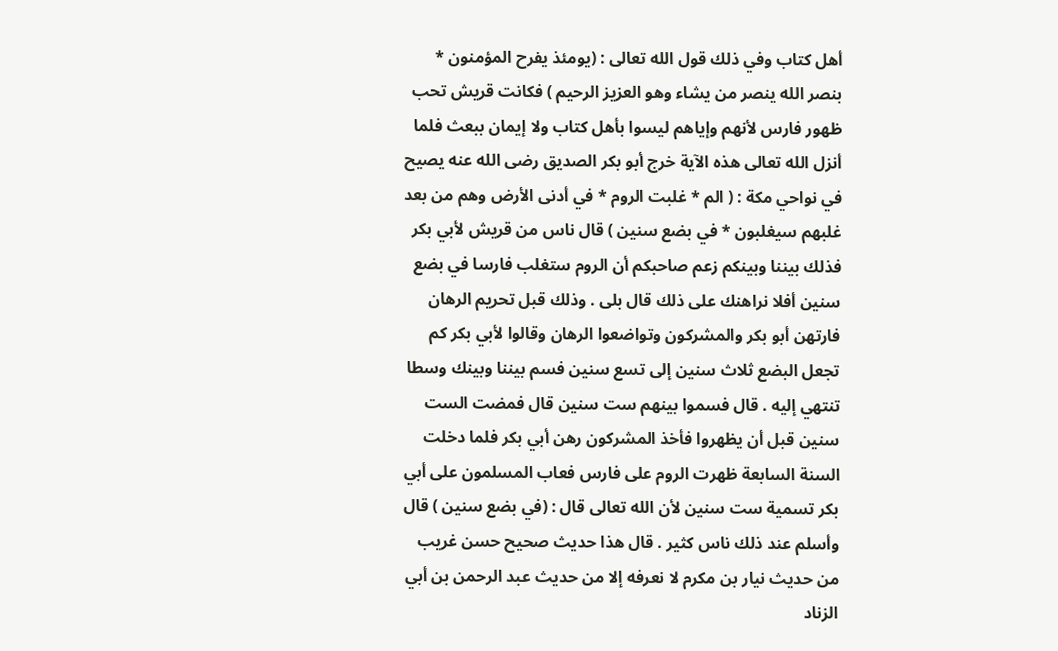أهل كتاب وفي ذلك قول الله تعالى : (يومئذ يفرح المؤمنون * بنصر الله ينصر من يشاء وهو العزيز الرحيم ) فكانت قريش تحب ظهور فارس لأنهم وإياهم ليسوا بأهل كتاب ولا إيمان ببعث فلما أنزل الله تعالى هذه الآية خرج أبو بكر الصديق رضى الله عنه يصيح في نواحي مكة : ( الم * غلبت الروم * في أدنى الأرض وهم من بعد غلبهم سيغلبون * في بضع سنين ) قال ناس من قريش لأبي بكر فذلك بيننا وبينكم زعم صاحبكم أن الروم ستغلب فارسا في بضع سنين أفلا نراهنك على ذلك قال بلى . وذلك قبل تحريم الرهان فارتهن أبو بكر والمشركون وتواضعوا الرهان وقالوا لأبي بكر كم تجعل البضع ثلاث سنين إلى تسع سنين فسم بيننا وبينك وسطا تنتهي إليه . قال فسموا بينهم ست سنين قال فمضت الست سنين قبل أن يظهروا فأخذ المشركون رهن أبي بكر فلما دخلت السنة السابعة ظهرت الروم على فارس فعاب المسلمون على أبي بكر تسمية ست سنين لأن الله تعالى قال : (في بضع سنين ) قال وأسلم عند ذلك ناس كثير . قال هذا حديث صحيح حسن غريب من حديث نيار بن مكرم لا نعرفه إلا من حديث عبد الرحمن بن أبي الزناد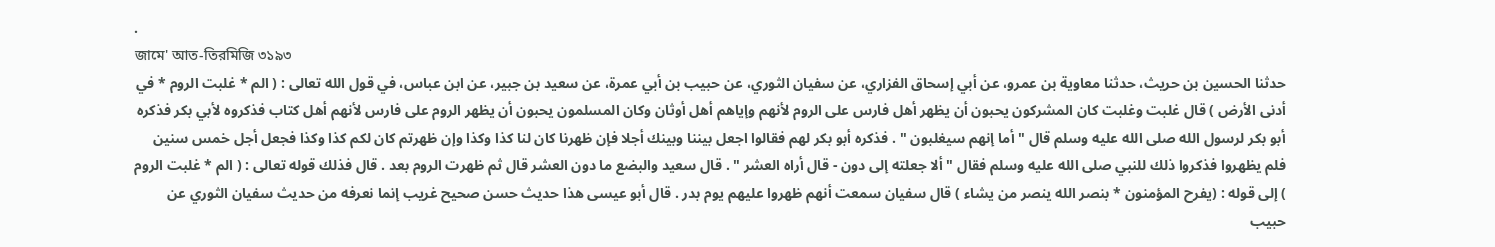.
জামে' আত-তিরমিজি ৩১৯৩
حدثنا الحسين بن حريث، حدثنا معاوية بن عمرو، عن أبي إسحاق الفزاري، عن سفيان الثوري، عن حبيب بن أبي عمرة، عن سعيد بن جبير، عن ابن عباس، في قول الله تعالى : ( الم * غلبت الروم * في أدنى الأرض ) قال غلبت وغلبت كان المشركون يحبون أن يظهر أهل فارس على الروم لأنهم وإياهم أهل أوثان وكان المسلمون يحبون أن يظهر الروم على فارس لأنهم أهل كتاب فذكروه لأبي بكر فذكره أبو بكر لرسول الله صلى الله عليه وسلم قال " أما إنهم سيغلبون " . فذكره أبو بكر لهم فقالوا اجعل بيننا وبينك أجلا فإن ظهرنا كان لنا كذا وكذا وإن ظهرتم كان لكم كذا وكذا فجعل أجل خمس سنين فلم يظهروا فذكروا ذلك للنبي صلى الله عليه وسلم فقال " ألا جعلته إلى دون - قال أراه العشر " . قال سعيد والبضع ما دون العشر قال ثم ظهرت الروم بعد . قال فذلك قوله تعالى : ( الم * غلبت الروم ) إلى قوله : (يفرح المؤمنون * بنصر الله ينصر من يشاء ) قال سفيان سمعت أنهم ظهروا عليهم يوم بدر . قال أبو عيسى هذا حديث حسن صحيح غريب إنما نعرفه من حديث سفيان الثوري عن حبيب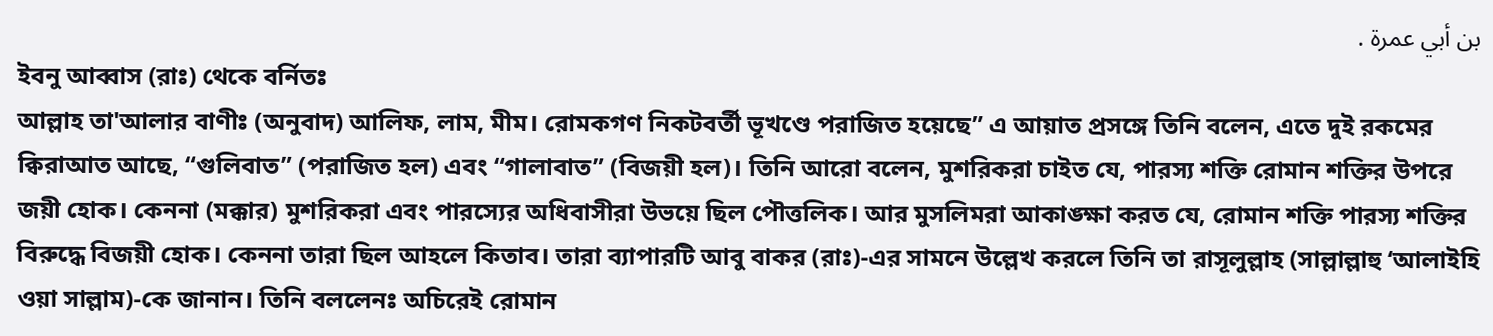بن أبي عمرة .
ইবনু আব্বাস (রাঃ) থেকে বর্নিতঃ
আল্লাহ তা'আলার বাণীঃ (অনুবাদ) আলিফ, লাম, মীম। রোমকগণ নিকটবর্তী ভূখণ্ডে পরাজিত হয়েছে” এ আয়াত প্রসঙ্গে তিনি বলেন, এতে দুই রকমের ক্বিরাআত আছে, “গুলিবাত” (পরাজিত হল) এবং “গালাবাত” (বিজয়ী হল)। তিনি আরো বলেন, মুশরিকরা চাইত যে, পারস্য শক্তি রোমান শক্তির উপরে জয়ী হোক। কেননা (মক্কার) মুশরিকরা এবং পারস্যের অধিবাসীরা উভয়ে ছিল পৌত্তলিক। আর মুসলিমরা আকাঙ্ক্ষা করত যে, রোমান শক্তি পারস্য শক্তির বিরুদ্ধে বিজয়ী হোক। কেননা তারা ছিল আহলে কিতাব। তারা ব্যাপারটি আবু বাকর (রাঃ)-এর সামনে উল্লেখ করলে তিনি তা রাসূলুল্লাহ (সাল্লাল্লাহু ‘আলাইহি ওয়া সাল্লাম)-কে জানান। তিনি বললেনঃ অচিরেই রোমান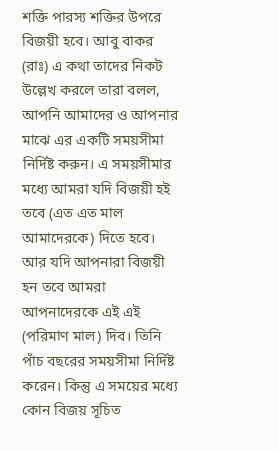শক্তি পারস্য শক্তির উপরে বিজয়ী হবে। আবু বাকর (রাঃ) এ কথা তাদের নিকট উল্লেখ করলে তারা বলল, আপনি আমাদের ও আপনার মাঝে এর একটি সময়সীমা নির্দিষ্ট করুন। এ সময়সীমার মধ্যে আমরা যদি বিজয়ী হই তবে (এত এত মাল আমাদেরকে) দিতে হবে। আর যদি আপনারা বিজয়ী হন তবে আমরা আপনাদেরকে এই এই (পরিমাণ মাল) দিব। তিনি পাঁচ বছরের সময়সীমা নির্দিষ্ট করেন। কিন্তু এ সময়ের মধ্যে কোন বিজয় সূচিত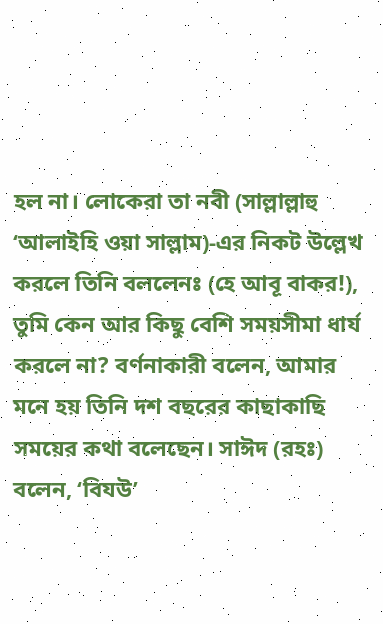হল না। লোকেরা তা নবী (সাল্লাল্লাহু ‘আলাইহি ওয়া সাল্লাম)-এর নিকট উল্লেখ করলে তিনি বললেনঃ (হে আবূ বাকর!), তুমি কেন আর কিছু বেশি সময়সীমা ধার্য করলে না? বর্ণনাকারী বলেন, আমার মনে হয় তিনি দশ বছরের কাছাকাছি সময়ের কথা বলেছেন। সাঈদ (রহঃ) বলেন, ‘বিযউ’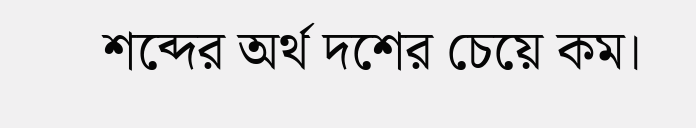শব্দের অর্থ দশের চেয়ে কম।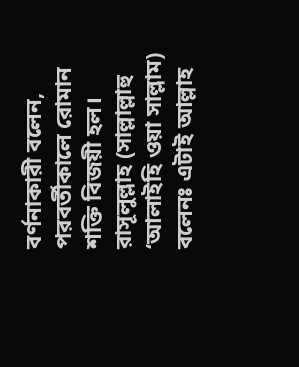বর্ণনাকারী বলেন, পরবর্তীকালে রোমান শক্তি বিজয়ী হল। রাসূলুল্লাহ (সাল্লাল্লাহু ‘আলাইহি ওয়া সাল্লাম) বলেনঃ এটাই আল্লাহ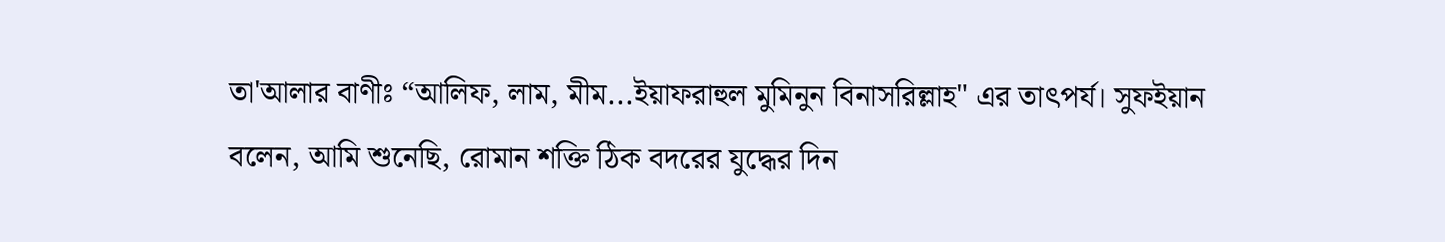তা'আলার বাণীঃ “আলিফ, লাম, মীম...ইয়াফরাহুল মুমিনুন বিনাসরিল্লাহ" এর তাৎপর্য। সুফইয়ান বলেন, আমি শুনেছি, রোমান শক্তি ঠিক বদরের যুদ্ধের দিন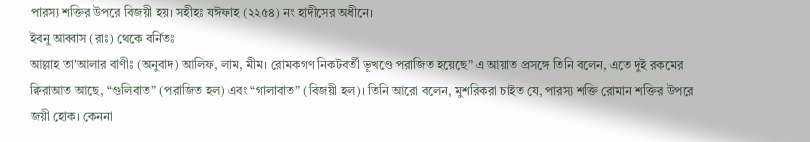পারস্য শক্তির উপরে বিজয়ী হয়। সহীহঃ যঈফাহ (২২৫৪) নং হাদীসের অধীনে।
ইবনু আব্বাস (রাঃ) থেকে বর্নিতঃ
আল্লাহ তা'আলার বাণীঃ (অনুবাদ) আলিফ, লাম, মীম। রোমকগণ নিকটবর্তী ভূখণ্ডে পরাজিত হয়েছে” এ আয়াত প্রসঙ্গে তিনি বলেন, এতে দুই রকমের ক্বিরাআত আছে, “গুলিবাত” (পরাজিত হল) এবং “গালাবাত” (বিজয়ী হল)। তিনি আরো বলেন, মুশরিকরা চাইত যে, পারস্য শক্তি রোমান শক্তির উপরে জয়ী হোক। কেননা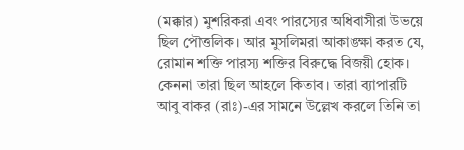(মক্কার) মুশরিকরা এবং পারস্যের অধিবাসীরা উভয়ে ছিল পৌত্তলিক। আর মুসলিমরা আকাঙ্ক্ষা করত যে, রোমান শক্তি পারস্য শক্তির বিরুদ্ধে বিজয়ী হোক। কেননা তারা ছিল আহলে কিতাব। তারা ব্যাপারটি আবু বাকর (রাঃ)-এর সামনে উল্লেখ করলে তিনি তা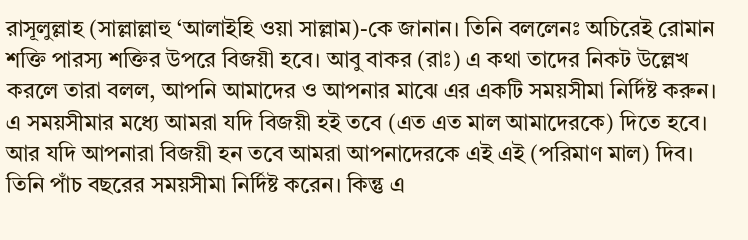রাসূলুল্লাহ (সাল্লাল্লাহু ‘আলাইহি ওয়া সাল্লাম)-কে জানান। তিনি বললেনঃ অচিরেই রোমান শক্তি পারস্য শক্তির উপরে বিজয়ী হবে। আবু বাকর (রাঃ) এ কথা তাদের নিকট উল্লেখ করলে তারা বলল, আপনি আমাদের ও আপনার মাঝে এর একটি সময়সীমা নির্দিষ্ট করুন। এ সময়সীমার মধ্যে আমরা যদি বিজয়ী হই তবে (এত এত মাল আমাদেরকে) দিতে হবে। আর যদি আপনারা বিজয়ী হন তবে আমরা আপনাদেরকে এই এই (পরিমাণ মাল) দিব। তিনি পাঁচ বছরের সময়সীমা নির্দিষ্ট করেন। কিন্তু এ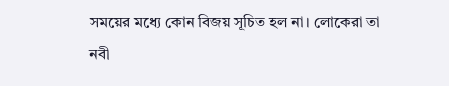সময়ের মধ্যে কোন বিজয় সূচিত হল না। লোকেরা তা নবী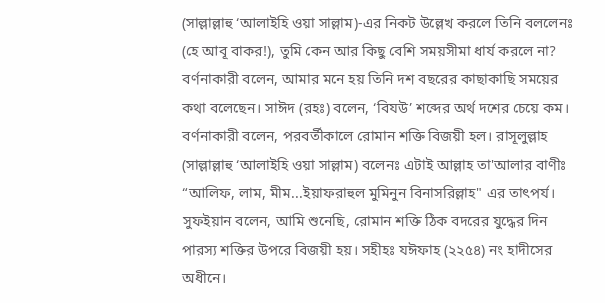(সাল্লাল্লাহু ‘আলাইহি ওয়া সাল্লাম)-এর নিকট উল্লেখ করলে তিনি বললেনঃ (হে আবূ বাকর!), তুমি কেন আর কিছু বেশি সময়সীমা ধার্য করলে না? বর্ণনাকারী বলেন, আমার মনে হয় তিনি দশ বছরের কাছাকাছি সময়ের কথা বলেছেন। সাঈদ (রহঃ) বলেন, ‘বিযউ’ শব্দের অর্থ দশের চেয়ে কম। বর্ণনাকারী বলেন, পরবর্তীকালে রোমান শক্তি বিজয়ী হল। রাসূলুল্লাহ (সাল্লাল্লাহু ‘আলাইহি ওয়া সাল্লাম) বলেনঃ এটাই আল্লাহ তা'আলার বাণীঃ “আলিফ, লাম, মীম...ইয়াফরাহুল মুমিনুন বিনাসরিল্লাহ" এর তাৎপর্য। সুফইয়ান বলেন, আমি শুনেছি, রোমান শক্তি ঠিক বদরের যুদ্ধের দিন পারস্য শক্তির উপরে বিজয়ী হয়। সহীহঃ যঈফাহ (২২৫৪) নং হাদীসের অধীনে।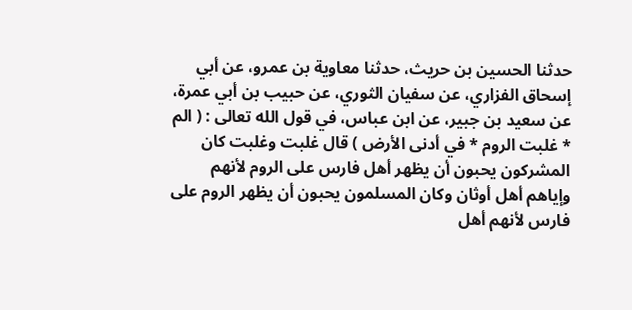حدثنا الحسين بن حريث، حدثنا معاوية بن عمرو، عن أبي إسحاق الفزاري، عن سفيان الثوري، عن حبيب بن أبي عمرة، عن سعيد بن جبير، عن ابن عباس، في قول الله تعالى : ( الم * غلبت الروم * في أدنى الأرض ) قال غلبت وغلبت كان المشركون يحبون أن يظهر أهل فارس على الروم لأنهم وإياهم أهل أوثان وكان المسلمون يحبون أن يظهر الروم على فارس لأنهم أهل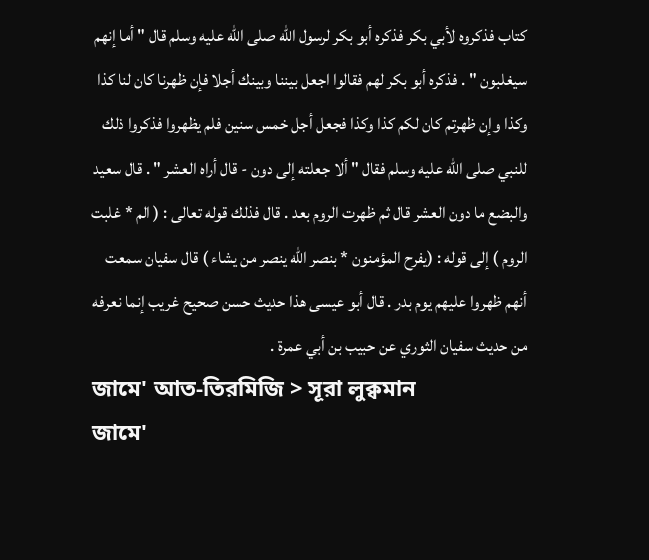كتاب فذكروه لأبي بكر فذكره أبو بكر لرسول الله صلى الله عليه وسلم قال " أما إنهم سيغلبون " . فذكره أبو بكر لهم فقالوا اجعل بيننا وبينك أجلا فإن ظهرنا كان لنا كذا وكذا وإن ظهرتم كان لكم كذا وكذا فجعل أجل خمس سنين فلم يظهروا فذكروا ذلك للنبي صلى الله عليه وسلم فقال " ألا جعلته إلى دون - قال أراه العشر " . قال سعيد والبضع ما دون العشر قال ثم ظهرت الروم بعد . قال فذلك قوله تعالى : ( الم * غلبت الروم ) إلى قوله : (يفرح المؤمنون * بنصر الله ينصر من يشاء ) قال سفيان سمعت أنهم ظهروا عليهم يوم بدر . قال أبو عيسى هذا حديث حسن صحيح غريب إنما نعرفه من حديث سفيان الثوري عن حبيب بن أبي عمرة .
জামে' আত-তিরমিজি > সূরা লুক্বমান
জামে'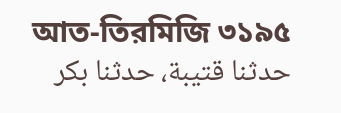আত-তিরমিজি ৩১৯৫
حدثنا قتيبة، حدثنا بكر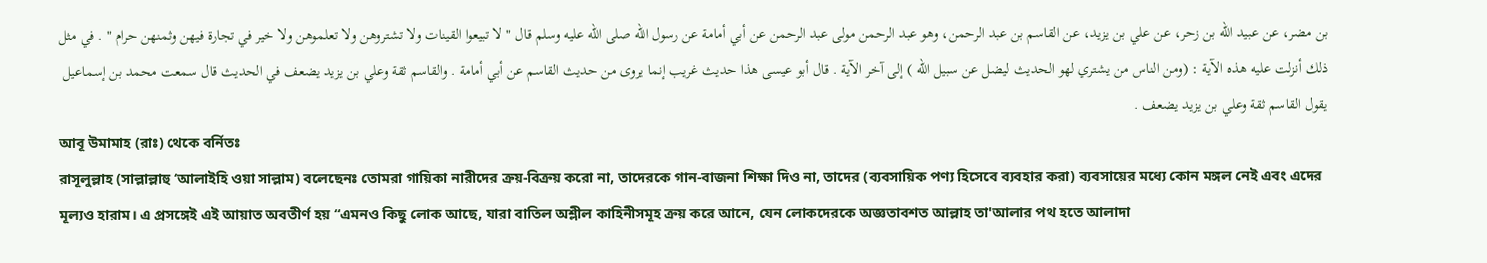بن مضر، عن عبيد الله بن زحر، عن علي بن يزيد، عن القاسم بن عبد الرحمن، وهو عبد الرحمن مولى عبد الرحمن عن أبي أمامة عن رسول الله صلى الله عليه وسلم قال " لا تبيعوا القينات ولا تشتروهن ولا تعلموهن ولا خير في تجارة فيهن وثمنهن حرام " . في مثل ذلك أنزلت عليه هذه الآية : (ومن الناس من يشتري لهو الحديث ليضل عن سبيل الله ) إلى آخر الآية . قال أبو عيسى هذا حديث غريب إنما يروى من حديث القاسم عن أبي أمامة . والقاسم ثقة وعلي بن يزيد يضعف في الحديث قال سمعت محمد بن إسماعيل يقول القاسم ثقة وعلي بن يزيد يضعف .
আবূ উমামাহ (রাঃ) থেকে বর্নিতঃ
রাসূলুল্লাহ (সাল্লাল্লাহু ‘আলাইহি ওয়া সাল্লাম) বলেছেনঃ তোমরা গায়িকা নারীদের ক্রয়-বিক্রয় করো না, তাদেরকে গান-বাজনা শিক্ষা দিও না, তাদের (ব্যবসায়িক পণ্য হিসেবে ব্যবহার করা) ব্যবসায়ের মধ্যে কোন মঙ্গল নেই এবং এদের মূল্যও হারাম। এ প্রসঙ্গেই এই আয়াত অবতীর্ণ হয় “এমনও কিছু লোক আছে, যারা বাতিল অশ্লীল কাহিনীসমূহ ক্রয় করে আনে, যেন লোকদেরকে অজ্ঞতাবশত আল্লাহ তা'আলার পথ হতে আলাদা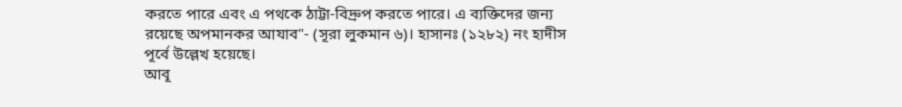করতে পারে এবং এ পথকে ঠাট্টা-বিদ্রুপ করতে পারে। এ ব্যক্তিদের জন্য রয়েছে অপমানকর আযাব"- (সূরা লুকমান ৬)। হাসানঃ (১২৮২) নং হাদীস পূর্বে উল্লেখ হয়েছে।
আবূ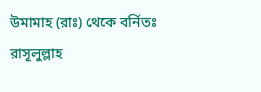উমামাহ (রাঃ) থেকে বর্নিতঃ
রাসূলুল্লাহ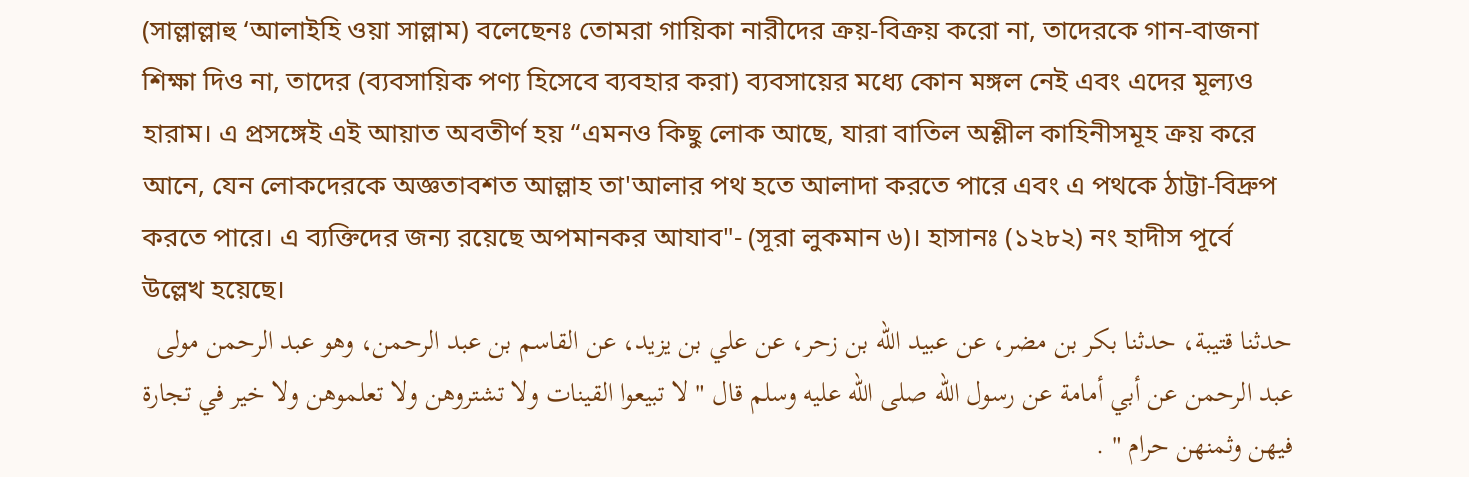(সাল্লাল্লাহু ‘আলাইহি ওয়া সাল্লাম) বলেছেনঃ তোমরা গায়িকা নারীদের ক্রয়-বিক্রয় করো না, তাদেরকে গান-বাজনা শিক্ষা দিও না, তাদের (ব্যবসায়িক পণ্য হিসেবে ব্যবহার করা) ব্যবসায়ের মধ্যে কোন মঙ্গল নেই এবং এদের মূল্যও হারাম। এ প্রসঙ্গেই এই আয়াত অবতীর্ণ হয় “এমনও কিছু লোক আছে, যারা বাতিল অশ্লীল কাহিনীসমূহ ক্রয় করে আনে, যেন লোকদেরকে অজ্ঞতাবশত আল্লাহ তা'আলার পথ হতে আলাদা করতে পারে এবং এ পথকে ঠাট্টা-বিদ্রুপ করতে পারে। এ ব্যক্তিদের জন্য রয়েছে অপমানকর আযাব"- (সূরা লুকমান ৬)। হাসানঃ (১২৮২) নং হাদীস পূর্বে উল্লেখ হয়েছে।
حدثنا قتيبة، حدثنا بكر بن مضر، عن عبيد الله بن زحر، عن علي بن يزيد، عن القاسم بن عبد الرحمن، وهو عبد الرحمن مولى عبد الرحمن عن أبي أمامة عن رسول الله صلى الله عليه وسلم قال " لا تبيعوا القينات ولا تشتروهن ولا تعلموهن ولا خير في تجارة فيهن وثمنهن حرام " .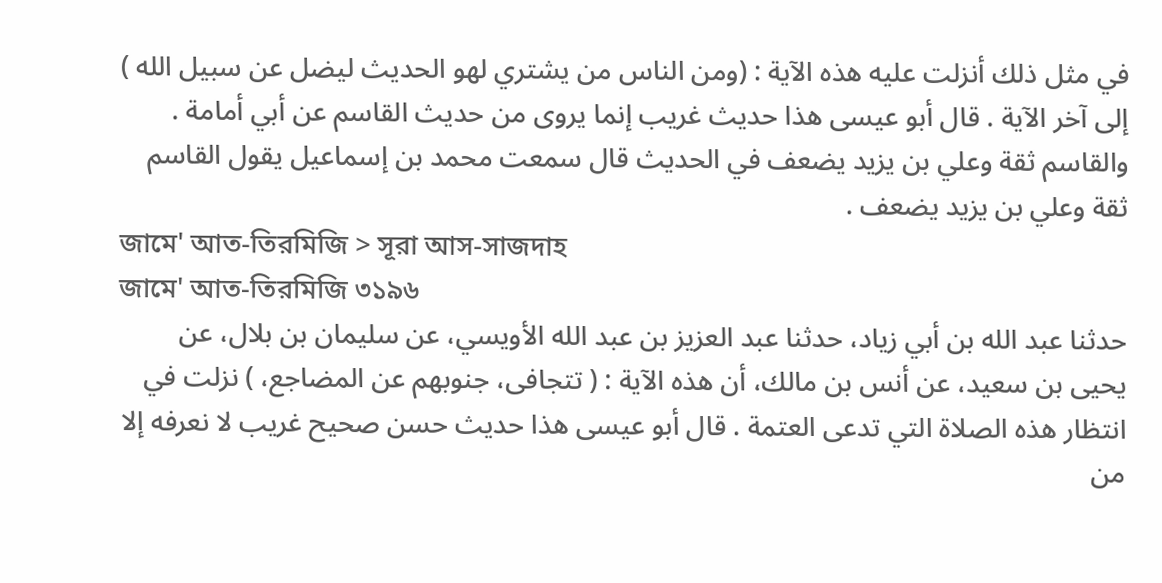في مثل ذلك أنزلت عليه هذه الآية : (ومن الناس من يشتري لهو الحديث ليضل عن سبيل الله ) إلى آخر الآية . قال أبو عيسى هذا حديث غريب إنما يروى من حديث القاسم عن أبي أمامة . والقاسم ثقة وعلي بن يزيد يضعف في الحديث قال سمعت محمد بن إسماعيل يقول القاسم ثقة وعلي بن يزيد يضعف .
জামে' আত-তিরমিজি > সূরা আস-সাজদাহ
জামে' আত-তিরমিজি ৩১৯৬
حدثنا عبد الله بن أبي زياد، حدثنا عبد العزيز بن عبد الله الأويسي، عن سليمان بن بلال، عن يحيى بن سعيد، عن أنس بن مالك، أن هذه الآية : ( تتجافى، جنوبهم عن المضاجع، ) نزلت في انتظار هذه الصلاة التي تدعى العتمة . قال أبو عيسى هذا حديث حسن صحيح غريب لا نعرفه إلا من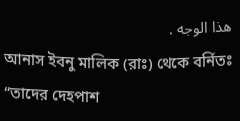هذا الوجه .
আনাস ইবনু মালিক (রাঃ) থেকে বর্নিতঃ
“তাদের দেহপাশ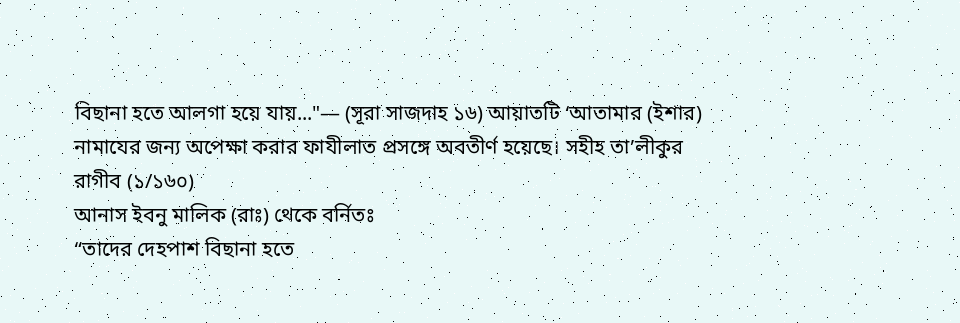বিছানা হতে আলগা হয়ে যায়..."— (সূরা সাজদাহ ১৬) আয়াতটি ‘আতামার (ইশার) নামাযের জন্য অপেক্ষা করার ফাযীলাত প্রসঙ্গে অবতীর্ণ হয়েছে। সহীহ তা’লীকুর রাগীব (১/১৬০)
আনাস ইবনু মালিক (রাঃ) থেকে বর্নিতঃ
“তাদের দেহপাশ বিছানা হতে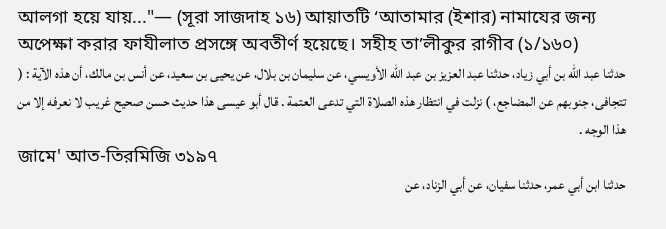আলগা হয়ে যায়..."— (সূরা সাজদাহ ১৬) আয়াতটি ‘আতামার (ইশার) নামাযের জন্য অপেক্ষা করার ফাযীলাত প্রসঙ্গে অবতীর্ণ হয়েছে। সহীহ তা’লীকুর রাগীব (১/১৬০)
حدثنا عبد الله بن أبي زياد، حدثنا عبد العزيز بن عبد الله الأويسي، عن سليمان بن بلال، عن يحيى بن سعيد، عن أنس بن مالك، أن هذه الآية : ( تتجافى، جنوبهم عن المضاجع، ) نزلت في انتظار هذه الصلاة التي تدعى العتمة . قال أبو عيسى هذا حديث حسن صحيح غريب لا نعرفه إلا من هذا الوجه .
জামে' আত-তিরমিজি ৩১৯৭
حدثنا ابن أبي عمر، حدثنا سفيان، عن أبي الزناد، عن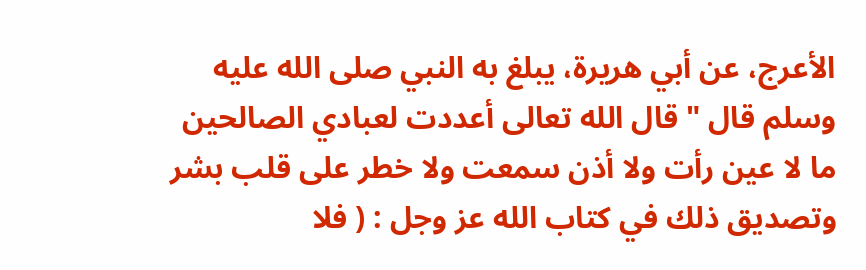الأعرج، عن أبي هريرة، يبلغ به النبي صلى الله عليه وسلم قال " قال الله تعالى أعددت لعبادي الصالحين ما لا عين رأت ولا أذن سمعت ولا خطر على قلب بشر وتصديق ذلك في كتاب الله عز وجل : ( فلا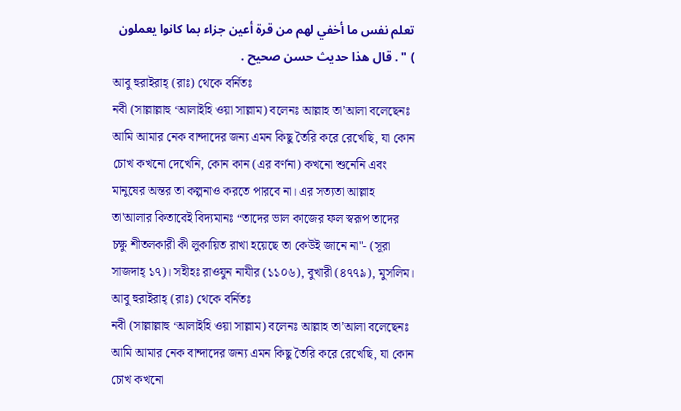تعلم نفس ما أخفي لهم من قرة أعين جزاء بما كانوا يعملون ) " . قال هذا حديث حسن صحيح .
আবু হুরাইরাহ্ (রাঃ) থেকে বর্নিতঃ
নবী (সাল্লাল্লাহু ‘আলাইহি ওয়া সাল্লাম) বলেনঃ আল্লাহ তা’আলা বলেছেনঃ আমি আমার নেক বান্দাদের জন্য এমন কিছু তৈরি করে রেখেছি, যা কোন চোখ কখনো দেখেনি, কোন কান (এর বর্ণনা) কখনো শুনেনি এবং মানুষের অন্তর তা কল্পনাও করতে পারবে না। এর সত্যতা আল্লাহ তা'আলার কিতাবেই বিদ্যমানঃ “তাদের ভাল কাজের ফল স্বরূপ তাদের চক্ষু শীতলকারী কী লুকায়িত রাখা হয়েছে তা কেউই জানে না"- (সূরা সাজদাহ্ ১৭)। সহীহঃ রাওযুন নাযীর (১১০৬), বুখারী (৪৭৭৯), মুসলিম।
আবু হুরাইরাহ্ (রাঃ) থেকে বর্নিতঃ
নবী (সাল্লাল্লাহু ‘আলাইহি ওয়া সাল্লাম) বলেনঃ আল্লাহ তা’আলা বলেছেনঃ আমি আমার নেক বান্দাদের জন্য এমন কিছু তৈরি করে রেখেছি, যা কোন চোখ কখনো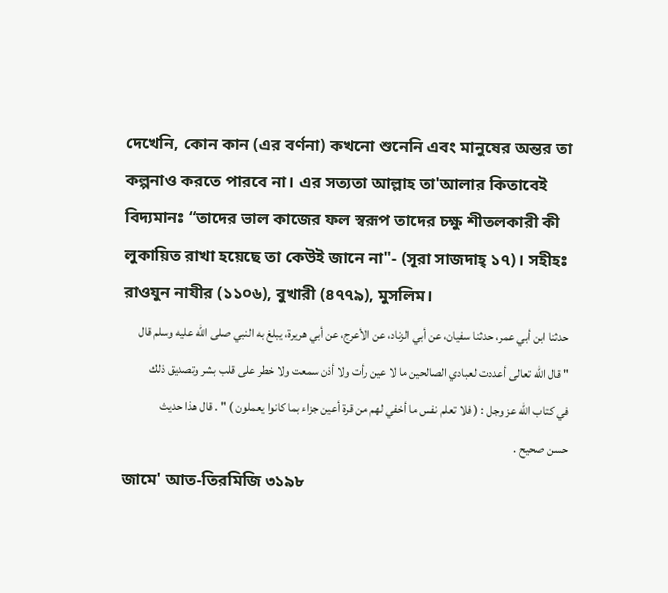দেখেনি, কোন কান (এর বর্ণনা) কখনো শুনেনি এবং মানুষের অন্তর তা কল্পনাও করতে পারবে না। এর সত্যতা আল্লাহ তা'আলার কিতাবেই বিদ্যমানঃ “তাদের ভাল কাজের ফল স্বরূপ তাদের চক্ষু শীতলকারী কী লুকায়িত রাখা হয়েছে তা কেউই জানে না"- (সূরা সাজদাহ্ ১৭)। সহীহঃ রাওযুন নাযীর (১১০৬), বুখারী (৪৭৭৯), মুসলিম।
حدثنا ابن أبي عمر، حدثنا سفيان، عن أبي الزناد، عن الأعرج، عن أبي هريرة، يبلغ به النبي صلى الله عليه وسلم قال " قال الله تعالى أعددت لعبادي الصالحين ما لا عين رأت ولا أذن سمعت ولا خطر على قلب بشر وتصديق ذلك في كتاب الله عز وجل : ( فلا تعلم نفس ما أخفي لهم من قرة أعين جزاء بما كانوا يعملون ) " . قال هذا حديث حسن صحيح .
জামে' আত-তিরমিজি ৩১৯৮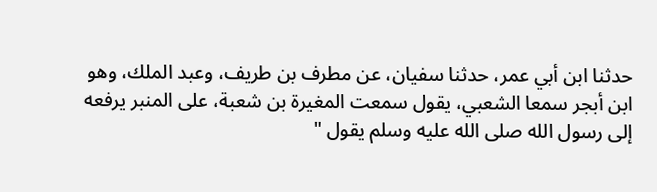حدثنا ابن أبي عمر، حدثنا سفيان، عن مطرف بن طريف، وعبد الملك، وهو ابن أبجر سمعا الشعبي، يقول سمعت المغيرة بن شعبة، على المنبر يرفعه إلى رسول الله صلى الله عليه وسلم يقول "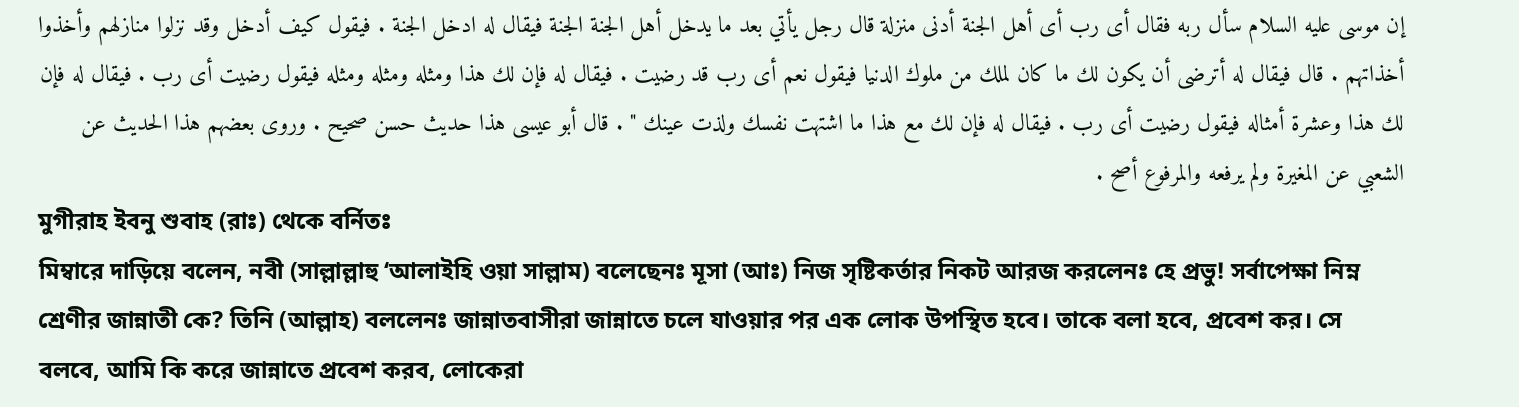إن موسى عليه السلام سأل ربه فقال أى رب أى أهل الجنة أدنى منزلة قال رجل يأتي بعد ما يدخل أهل الجنة الجنة فيقال له ادخل الجنة . فيقول كيف أدخل وقد نزلوا منازلهم وأخذوا أخذاتهم . قال فيقال له أترضى أن يكون لك ما كان لملك من ملوك الدنيا فيقول نعم أى رب قد رضيت . فيقال له فإن لك هذا ومثله ومثله ومثله فيقول رضيت أى رب . فيقال له فإن لك هذا وعشرة أمثاله فيقول رضيت أى رب . فيقال له فإن لك مع هذا ما اشتهت نفسك ولذت عينك " . قال أبو عيسى هذا حديث حسن صحيح . وروى بعضهم هذا الحديث عن الشعبي عن المغيرة ولم يرفعه والمرفوع أصح .
মুগীরাহ ইবনু শুবাহ (রাঃ) থেকে বর্নিতঃ
মিম্বারে দাড়িয়ে বলেন, নবী (সাল্লাল্লাহু ‘আলাইহি ওয়া সাল্লাম) বলেছেনঃ মূসা (আঃ) নিজ সৃষ্টিকর্তার নিকট আরজ করলেনঃ হে প্রভু! সর্বাপেক্ষা নিম্ন শ্রেণীর জান্নাতী কে? তিনি (আল্লাহ) বললেনঃ জান্নাতবাসীরা জান্নাতে চলে যাওয়ার পর এক লোক উপস্থিত হবে। তাকে বলা হবে, প্রবেশ কর। সে বলবে, আমি কি করে জান্নাতে প্রবেশ করব, লোকেরা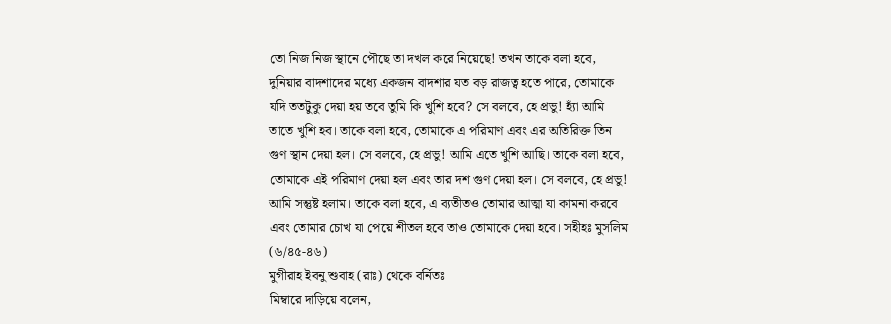তো নিজ নিজ স্থানে পৌছে তা দখল করে নিয়েছে! তখন তাকে বলা হবে, দুনিয়ার বাদশাদের মধ্যে একজন বাদশার যত বড় রাজত্ব হতে পারে, তোমাকে যদি ততটুকু দেয়া হয় তবে তুমি কি খুশি হবে? সে বলবে, হে প্ৰভু! হ্যাঁ আমি তাতে খুশি হব। তাকে বলা হবে, তোমাকে এ পরিমাণ এবং এর অতিরিক্ত তিন গুণ স্থান দেয়া হল। সে বলবে, হে প্ৰভু! আমি এতে খুশি আছি। তাকে বলা হবে, তোমাকে এই পরিমাণ দেয়া হল এবং তার দশ গুণ দেয়া হল। সে বলবে, হে প্ৰভু! আমি সন্তুষ্ট হলাম। তাকে বলা হবে, এ ব্যতীতও তোমার আত্মা যা কামনা করবে এবং তোমার চোখ যা পেয়ে শীতল হবে তাও তোমাকে দেয়া হবে। সহীহঃ মুসলিম (৬/৪৫-৪৬)
মুগীরাহ ইবনু শুবাহ (রাঃ) থেকে বর্নিতঃ
মিম্বারে দাড়িয়ে বলেন,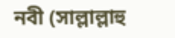নবী (সাল্লাল্লাহু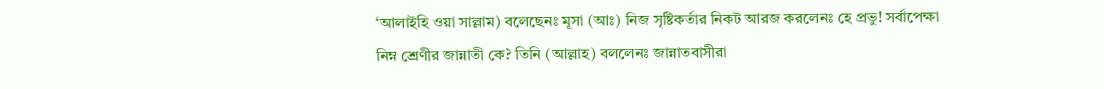‘আলাইহি ওয়া সাল্লাম) বলেছেনঃ মূসা (আঃ) নিজ সৃষ্টিকর্তার নিকট আরজ করলেনঃ হে প্রভু! সর্বাপেক্ষা নিম্ন শ্রেণীর জান্নাতী কে? তিনি (আল্লাহ) বললেনঃ জান্নাতবাসীরা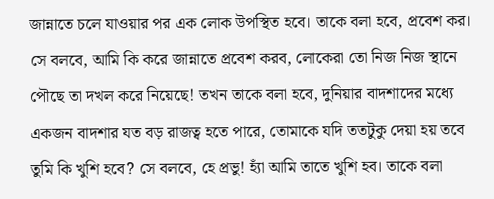জান্নাতে চলে যাওয়ার পর এক লোক উপস্থিত হবে। তাকে বলা হবে, প্রবেশ কর। সে বলবে, আমি কি করে জান্নাতে প্রবেশ করব, লোকেরা তো নিজ নিজ স্থানে পৌছে তা দখল করে নিয়েছে! তখন তাকে বলা হবে, দুনিয়ার বাদশাদের মধ্যে একজন বাদশার যত বড় রাজত্ব হতে পারে, তোমাকে যদি ততটুকু দেয়া হয় তবে তুমি কি খুশি হবে? সে বলবে, হে প্ৰভু! হ্যাঁ আমি তাতে খুশি হব। তাকে বলা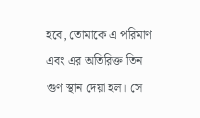হবে, তোমাকে এ পরিমাণ এবং এর অতিরিক্ত তিন গুণ স্থান দেয়া হল। সে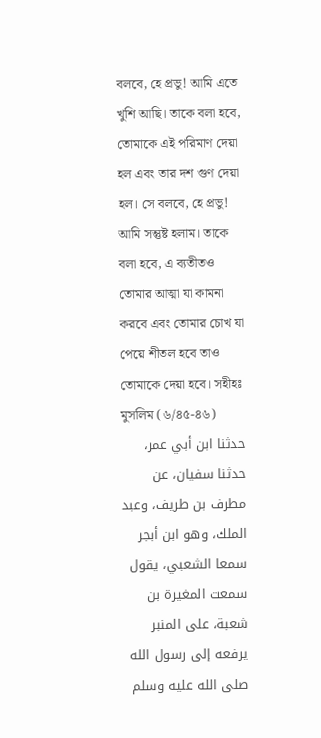বলবে, হে প্ৰভু! আমি এতে খুশি আছি। তাকে বলা হবে, তোমাকে এই পরিমাণ দেয়া হল এবং তার দশ গুণ দেয়া হল। সে বলবে, হে প্ৰভু! আমি সন্তুষ্ট হলাম। তাকে বলা হবে, এ ব্যতীতও তোমার আত্মা যা কামনা করবে এবং তোমার চোখ যা পেয়ে শীতল হবে তাও তোমাকে দেয়া হবে। সহীহঃ মুসলিম (৬/৪৫-৪৬)
حدثنا ابن أبي عمر، حدثنا سفيان، عن مطرف بن طريف، وعبد الملك، وهو ابن أبجر سمعا الشعبي، يقول سمعت المغيرة بن شعبة، على المنبر يرفعه إلى رسول الله صلى الله عليه وسلم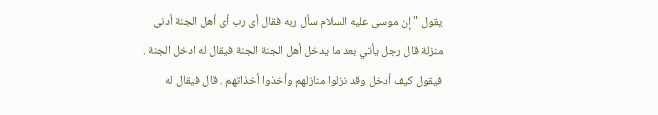يقول " إن موسى عليه السلام سأل ربه فقال أى رب أى أهل الجنة أدنى منزلة قال رجل يأتي بعد ما يدخل أهل الجنة الجنة فيقال له ادخل الجنة . فيقول كيف أدخل وقد نزلوا منازلهم وأخذوا أخذاتهم . قال فيقال له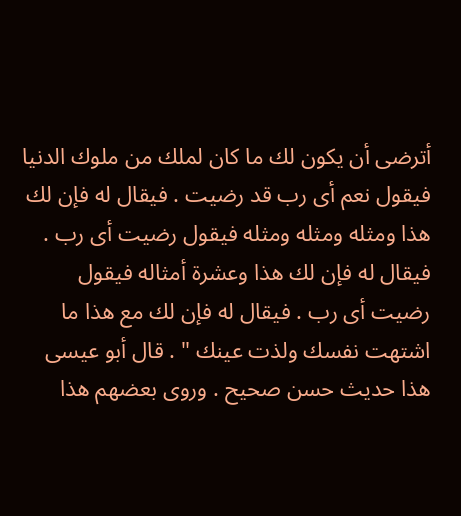أترضى أن يكون لك ما كان لملك من ملوك الدنيا فيقول نعم أى رب قد رضيت . فيقال له فإن لك هذا ومثله ومثله ومثله فيقول رضيت أى رب . فيقال له فإن لك هذا وعشرة أمثاله فيقول رضيت أى رب . فيقال له فإن لك مع هذا ما اشتهت نفسك ولذت عينك " . قال أبو عيسى هذا حديث حسن صحيح . وروى بعضهم هذا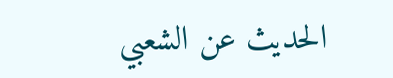الحديث عن الشعبي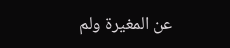عن المغيرة ولم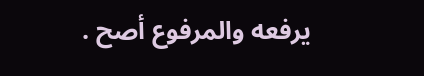يرفعه والمرفوع أصح .